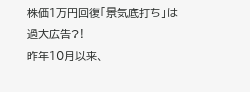株価1万円回復「景気底打ち」は過大広告?!
昨年10月以来、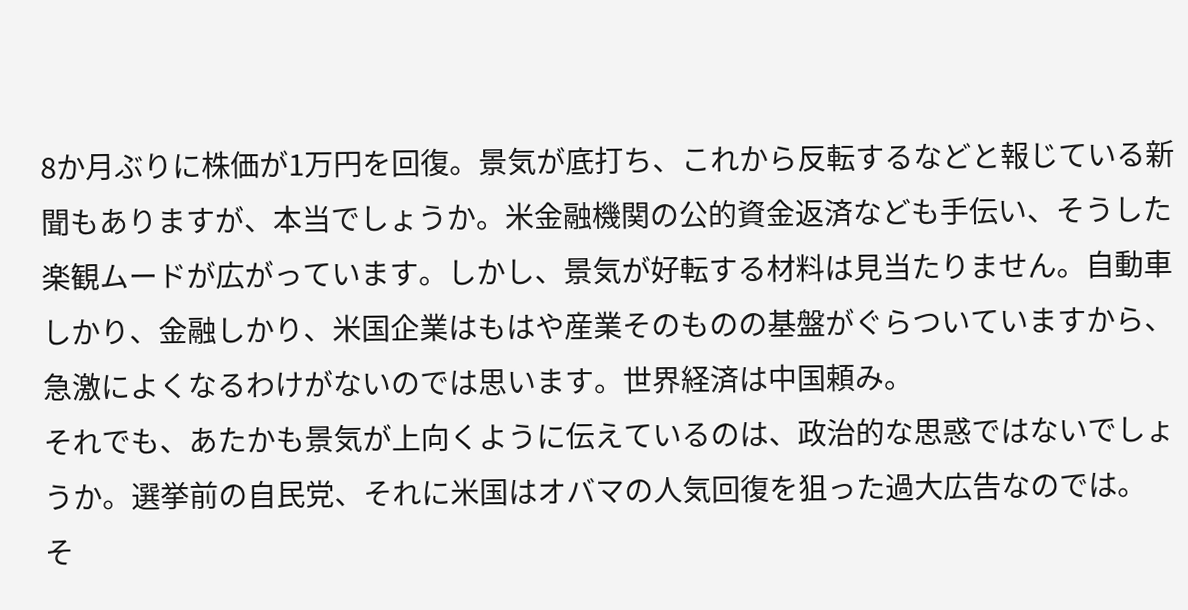8か月ぶりに株価が1万円を回復。景気が底打ち、これから反転するなどと報じている新聞もありますが、本当でしょうか。米金融機関の公的資金返済なども手伝い、そうした楽観ムードが広がっています。しかし、景気が好転する材料は見当たりません。自動車しかり、金融しかり、米国企業はもはや産業そのものの基盤がぐらついていますから、急激によくなるわけがないのでは思います。世界経済は中国頼み。
それでも、あたかも景気が上向くように伝えているのは、政治的な思惑ではないでしょうか。選挙前の自民党、それに米国はオバマの人気回復を狙った過大広告なのでは。
そ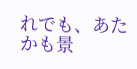れでも、あたかも景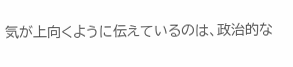気が上向くように伝えているのは、政治的な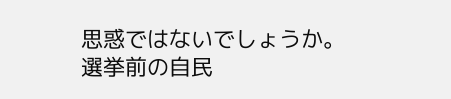思惑ではないでしょうか。選挙前の自民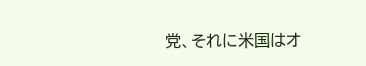党、それに米国はオ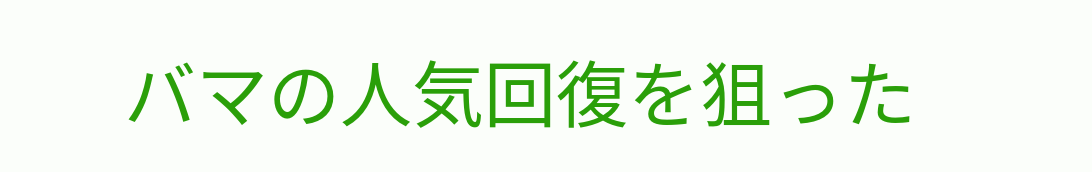バマの人気回復を狙った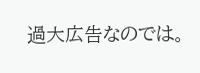過大広告なのでは。